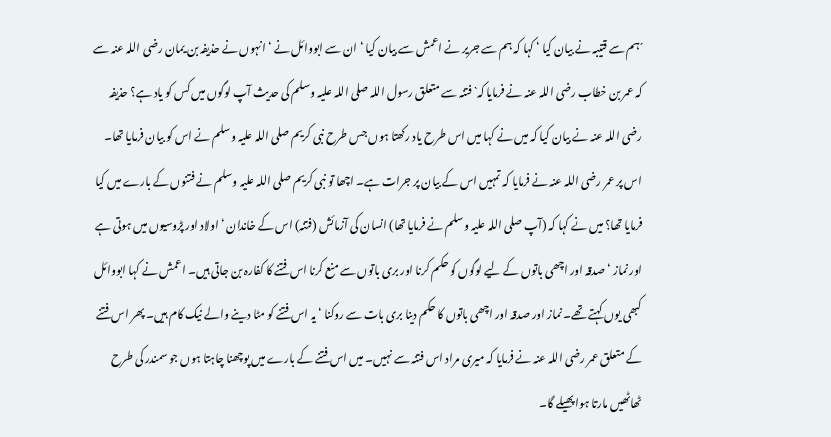´ہم سے قتیبہ نے بیان کیا ‘ کہا کہ ہم سے جریر نے اعمش سے بیان کیا ‘ ان سے ابووائل نے ‘ انہوں نے حذیفہ بن یمان رضی اللہ عنہ سے کہ عمر بن خطاب رضی اللہ عنہ نے فرمایا کہ` فتنہ سے متعلق رسول اللہ صلی اللہ علیہ وسلم کی حدیث آپ لوگوں میں کس کو یاد ہے؟ حذیفہ رضی اللہ عنہ نے بیان کیا کہ میں نے کہا میں اس طرح یاد رکھتا ہوں جس طرح نبی کریم صلی اللہ علیہ وسلم نے اس کو بیان فرمایا تھا۔ اس پر عمر رضی اللہ عنہ نے فرمایا کہ تمہیں اس کے بیان پر جرات ہے۔ اچھا تو نبی کریم صلی اللہ علیہ وسلم نے فتنوں کے بارے میں کیا فرمایا تھا؟ میں نے کہا کہ (آپ صلی اللہ علیہ وسلم نے فرمایا تھا) انسان کی آزمائش (فتنہ) اس کے خاندان ‘ اولاد اور پڑوسیوں میں ہوتی ہے اور نماز ‘ صدقہ اور اچھی باتوں کے لیے لوگوں کو حکم کرنا اور بری باتوں سے منع کرنا اس فتنے کا کفارہ بن جاتی ہیں۔ اعمش نے کہا ابووائل کبھی یوں کہتے تھے۔ نماز اور صدقہ اور اچھی باتوں کا حکم دینا بری بات سے روکنا ‘ یہ اس فتنے کو مٹا دینے والے نیک کام ہیں۔ پھر اس فتنے کے متعلق عمر رضی اللہ عنہ نے فرمایا کہ میری مراد اس فتنہ سے نہیں۔ میں اس فتنے کے بارے میں پوچھنا چاہتا ہوں جو سمندر کی طرح ٹھاٹھیں مارتا ہوا پھیلے گا۔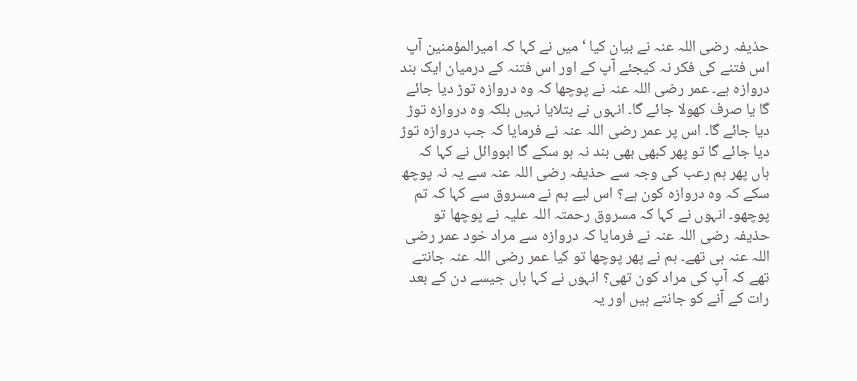حذیفہ رضی اللہ عنہ نے بیان کیا ‘ میں نے کہا کہ امیرالمؤمنین آپ اس فتنے کی فکر نہ کیجئے آپ کے اور اس فتنہ کے درمیان ایک بند دروازہ ہے۔ عمر رضی اللہ عنہ نے پوچھا کہ وہ دروازہ توڑ دیا جائے گا یا صرف کھولا جائے گا۔ انہوں نے بتلایا نہیں بلکہ وہ دروازہ توڑ دیا جائے گا۔ اس پر عمر رضی اللہ عنہ نے فرمایا کہ جب دروازہ توڑ دیا جائے گا تو پھر کبھی بھی بند نہ ہو سکے گا ابووائل نے کہا کہ ہاں پھر ہم رعب کی وجہ سے حذیفہ رضی اللہ عنہ سے یہ نہ پوچھ سکے کہ وہ دروازہ کون ہے؟ اس لیے ہم نے مسروق سے کہا کہ تم پوچھو۔ انہوں نے کہا کہ مسروق رحمتہ اللہ علیہ نے پوچھا تو حذیفہ رضی اللہ عنہ نے فرمایا کہ دروازہ سے مراد خود عمر رضی اللہ عنہ ہی تھے۔ ہم نے پھر پوچھا تو کیا عمر رضی اللہ عنہ جانتے تھے کہ آپ کی مراد کون تھی؟ انہوں نے کہا ہاں جیسے دن کے بعد رات کے آنے کو جانتے ہیں اور یہ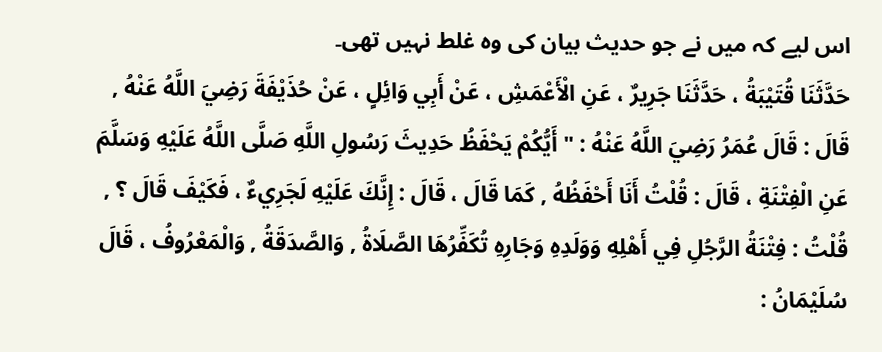اس لیے کہ میں نے جو حدیث بیان کی وہ غلط نہیں تھی۔
حَدَّثَنَا قُتَيْبَةُ ، حَدَّثَنَا جَرِيرٌ ، عَنِ الْأَعْمَشِ ، عَنْ أَبِي وَائِلٍ ، عَنْ حُذَيْفَةَ رَضِيَ اللَّهُ عَنْهُ , قَالَ : قَالَ عُمَرُ رَضِيَ اللَّهُ عَنْهُ : " أَيُّكُمْ يَحْفَظُ حَدِيثَ رَسُولِ اللَّهِ صَلَّى اللَّهُ عَلَيْهِ وَسَلَّمَ عَنِ الْفِتْنَةِ ، قَالَ : قُلْتُ أَنَا أَحْفَظُهُ , كَمَا قَالَ ، قَالَ : إِنَّكَ عَلَيْهِ لَجَرِيءٌ ، فَكَيْفَ قَالَ ؟ , قُلْتُ : فِتْنَةُ الرَّجُلِ فِي أَهْلِهِ وَوَلَدِهِ وَجَارِهِ تُكَفِّرُهَا الصَّلَاةُ , وَالصَّدَقَةُ , وَالْمَعْرُوفُ ، قَالَ سُلَيْمَانُ :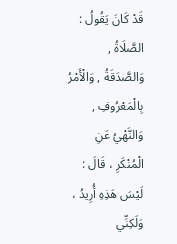قَدْ كَانَ يَقُولُ : الصَّلَاةُ , وَالصَّدَقَةُ , وَالْأَمْرُ بِالْمَعْرُوفِ , وَالنَّهْيُ عَنِ الْمُنْكَرِ ، قَالَ : لَيْسَ هَذِهِ أُرِيدُ ، وَلَكِنِّي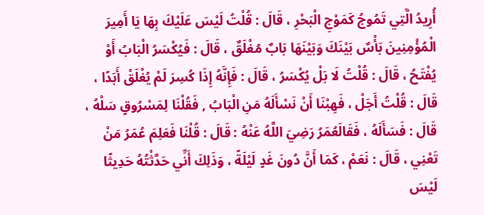أُرِيدُ الَّتِي تَمُوجُ كَمَوْجِ الْبَحْرِ ، قَالَ : قُلْتُ لَيْسَ عَلَيْكَ بِهَا يَا أَمِيرَ الْمُؤْمِنِينَ بَأْسٌ بَيْنَكَ وَبَيْنَهَا بَابٌ مُغْلَقٌ ، قَالَ : فَيُكْسَرُ الْبَابُ أَوْ يُفْتَحُ ، قَالَ : قُلْتُ لَا بَلْ يُكْسَرُ ، قَالَ : فَإِنَّهُ إِذَا كُسِرَ لَمْ يُغْلَقْ أَبَدًا ، قَالَ : قُلْتُ أَجَلْ ، فَهِبْنَا أَنْ نَسْأَلَهُ مَنِ الْبَابُ , فَقُلْنَا لِمَسْرُوقٍ سَلْهُ ، قَالَ : فَسَأَلَهُ ، فَقَالَعُمَرُ رَضِيَ اللَّهُ عَنْهُ : قَالَ : قُلْنَا فَعَلِمَ عُمَرُ مَنْ تَعْنِي ، قَالَ : نَعَمْ ، كَمَا أَنَّ دُونَ غَدٍ لَيْلَةً ، وَذَلِكَ أَنِّي حَدَّثْتُهُ حَدِيثًا لَيْسَ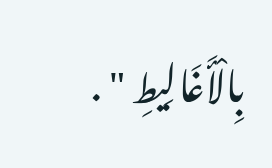بِالْأَغَالِيطِ " .